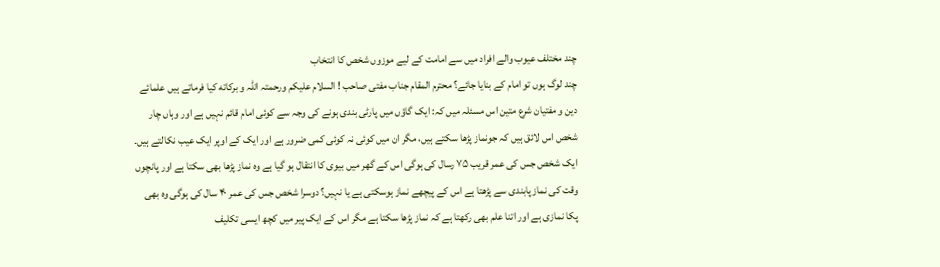چند مختلف عیوب والے افراد میں سے امامت کے لیے موزوں شخص کا انتخاب
چند لوگ ہوں تو امام کے بنایا جائے؟ محترم المقام جناب مفتی صاحب ! السلام علیکم ورحمتہ اللہ و برکاته کیا فرماتے ہیں علمائے دین و مفتیان شرع متین اس مسئلہ میں کہ: ایک گاؤں میں پارٹی بندی ہونے کی وجہ سے کوئی امام قائم نہیں ہے اور وہاں چار شخص اس لائق ہیں کہ جونماز پڑھا سکتے ہیں، مگر ان میں کوئی نہ کوئی کمی ضرور ہے اور ایک کے اوپر ایک عیب نکالتے ہیں۔ ایک شخص جس کی عمر قریب ۷۵ رسال کی ہوگی اس کے گھر میں بیوی کا انتقال ہو گیا ہے وہ نماز پڑھا بھی سکتا ہے اور پانچوں وقت کی نماز پابندی سے پڑھتا ہے اس کے پیچھے نماز ہوسکتی ہے یا نہیں؟ دوسرا شخص جس کی عمر ۴۰ سال کی ہوگی وہ بھی پکا نمازی ہے اور اتنا علم بھی رکھتا ہے کہ نماز پڑھا سکتا ہے مگر اس کے ایک پیر میں کچھ ایسی تکلیف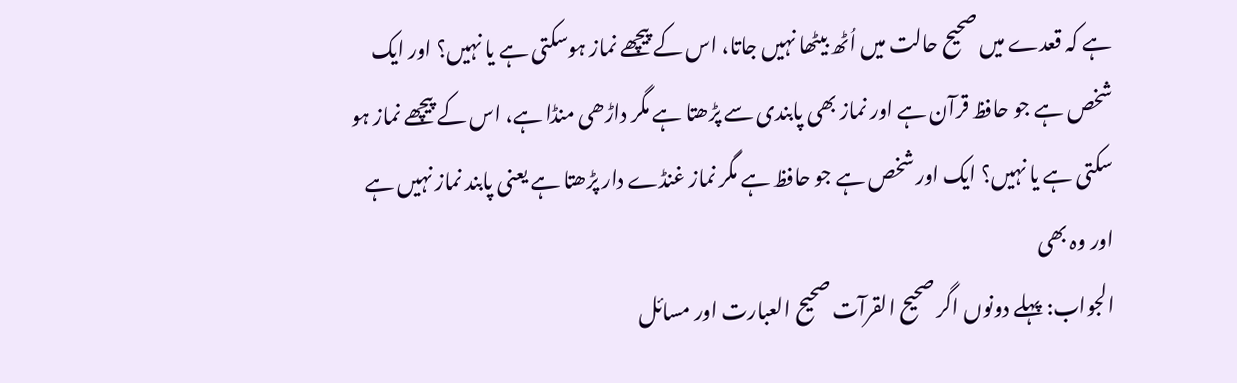ہے کہ قعدے میں صحیح حالت میں اُٹھ بیٹھا نہیں جاتا، اس کے پیچھے نماز ہوسکتی ہے یا نہیں؟ اور ایک شخص ہے جو حافظ قرآن ہے اور نماز بھی پابندی سے پڑھتا ہے مگر داڑھی منڈا ہے، اس کے پیچھے نماز ہو سکتی ہے یا نہیں؟ ایک اور شخص ہے جو حافظ ہے مگر نماز غنڈے دار پڑھتا ہے یعنی پابند نماز نہیں ہے اور وہ بھی
الجواب: پہلے دونوں اگر صحیح القرآت صحیح العبارت اور مسائل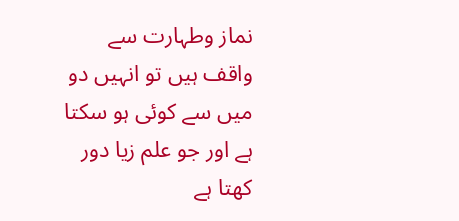نماز وطہارت سے واقف ہیں تو انہیں دو میں سے کوئی ہو سکتا ہے اور جو علم زیا دور کھتا ہے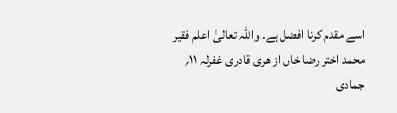اسے مقدم کرنا افضل ہے۔ واللہ تعالیٰ اعلم فقیر محمد اختر رضا خاں از هری قادری غفرلہ ۱۱؍ جمادی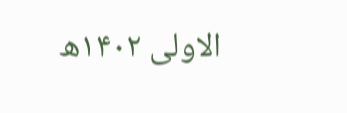الاولی ۱۴۰۲ھ